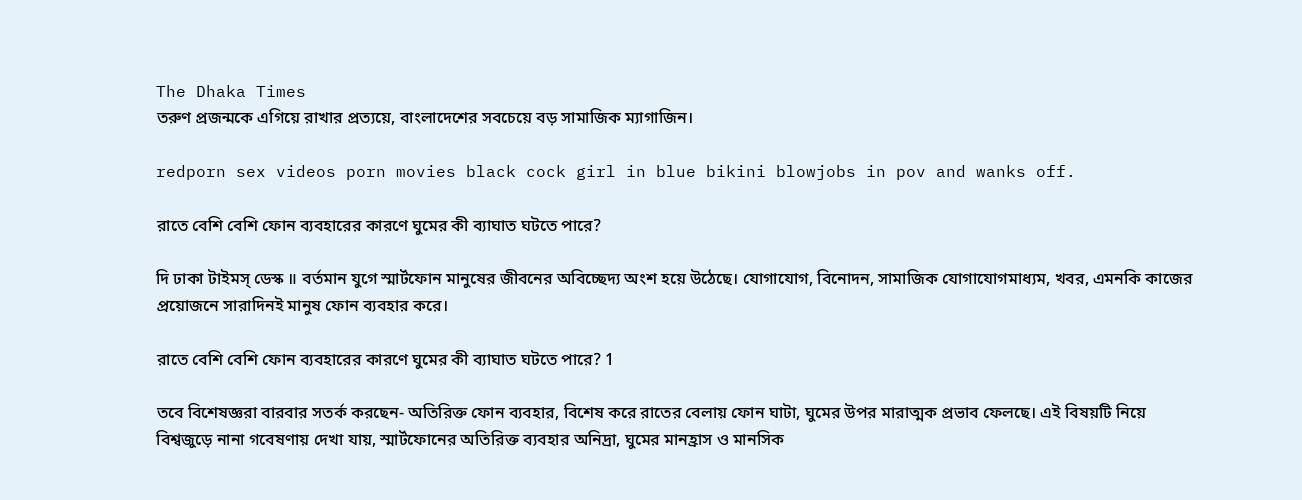The Dhaka Times
তরুণ প্রজন্মকে এগিয়ে রাখার প্রত্যয়ে, বাংলাদেশের সবচেয়ে বড় সামাজিক ম্যাগাজিন।

redporn sex videos porn movies black cock girl in blue bikini blowjobs in pov and wanks off.

রাতে বেশি বেশি ফোন ব্যবহারের কারণে ঘুমের কী ব্যাঘাত ঘটতে পারে?

দি ঢাকা টাইমস্ ডেস্ক ॥ বর্তমান যুগে স্মার্টফোন মানুষের জীবনের অবিচ্ছেদ্য অংশ হয়ে উঠেছে। যোগাযোগ, বিনোদন, সামাজিক যোগাযোগমাধ্যম, খবর, এমনকি কাজের প্রয়োজনে সারাদিনই মানুষ ফোন ব্যবহার করে।

রাতে বেশি বেশি ফোন ব্যবহারের কারণে ঘুমের কী ব্যাঘাত ঘটতে পারে? 1

তবে বিশেষজ্ঞরা বারবার সতর্ক করছেন- অতিরিক্ত ফোন ব্যবহার, বিশেষ করে রাতের বেলায় ফোন ঘাটা, ঘুমের উপর মারাত্মক প্রভাব ফেলছে। এই বিষয়টি নিয়ে বিশ্বজুড়ে নানা গবেষণায় দেখা যায়, স্মার্টফোনের অতিরিক্ত ব্যবহার অনিদ্রা, ঘুমের মানহ্রাস ও মানসিক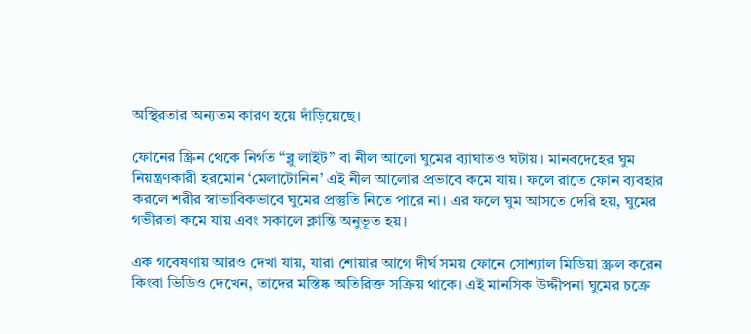অস্থিরতার অন্যতম কারণ হয়ে দাঁড়িয়েছে।

ফোনের স্ক্রিন থেকে নির্গত “ব্লু লাইট” বা নীল আলো ঘুমের ব্যাঘাতও ঘটায়। মানবদেহের ঘুম নিয়ন্ত্রণকারী হরমোন ‘মেলাটোনিন’ এই নীল আলোর প্রভাবে কমে যায়। ফলে রাতে ফোন ব্যবহার করলে শরীর স্বাভাবিকভাবে ঘুমের প্রস্তুতি নিতে পারে না। এর ফলে ঘুম আসতে দেরি হয়, ঘুমের গভীরতা কমে যায় এবং সকালে ক্লান্তি অনুভূত হয়।

এক গবেষণায় আরও দেখা যায়, যারা শোয়ার আগে দীর্ঘ সময় ফোনে সোশ্যাল মিডিয়া স্ক্রল করেন কিংবা ভিডিও দেখেন, তাদের মস্তিষ্ক অতিরিক্ত সক্রিয় থাকে। এই মানসিক উদ্দীপনা ঘুমের চক্রে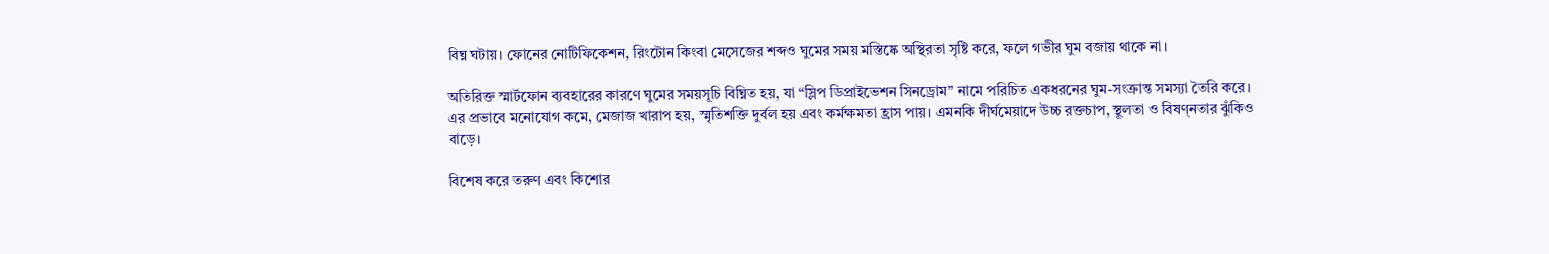বিঘ্ন ঘটায়। ফোনের নোটিফিকেশন, রিংটোন কিংবা মেসেজের শব্দও ঘুমের সময় মস্তিষ্কে অস্থিরতা সৃষ্টি করে, ফলে গভীর ঘুম বজায় থাকে না।

অতিরিক্ত স্মার্টফোন ব্যবহারের কারণে ঘুমের সময়সূচি বিঘ্নিত হয়, যা “স্লিপ ডিপ্রাইভেশন সিনড্রোম” নামে পরিচিত একধরনের ঘুম-সংক্রান্ত সমস্যা তৈরি করে। এর প্রভাবে মনোযোগ কমে, মেজাজ খারাপ হয়, স্মৃতিশক্তি দুর্বল হয় এবং কর্মক্ষমতা হ্রাস পায়। এমনকি দীর্ঘমেয়াদে উচ্চ রক্তচাপ, স্থূলতা ও বিষণ্নতার ঝুঁকিও বাড়ে।

বিশেষ করে তরুণ এবং কিশোর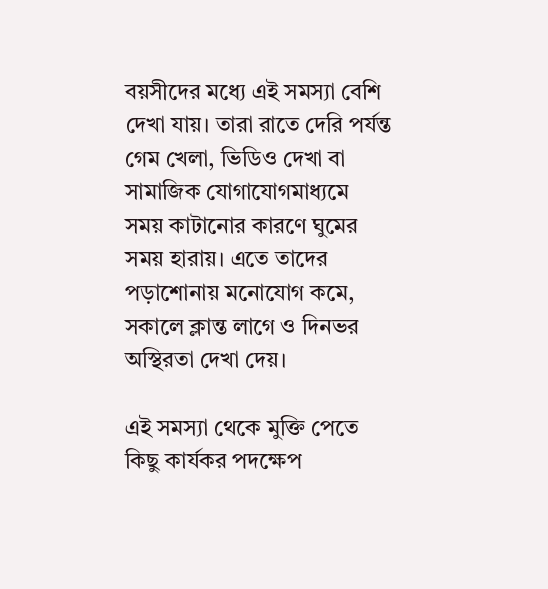বয়সীদের মধ্যে এই সমস্যা বেশি দেখা যায়। তারা রাতে দেরি পর্যন্ত গেম খেলা, ভিডিও দেখা বা সামাজিক যোগাযোগমাধ্যমে সময় কাটানোর কারণে ঘুমের সময় হারায়। এতে তাদের পড়াশোনায় মনোযোগ কমে, সকালে ক্লান্ত লাগে ও দিনভর অস্থিরতা দেখা দেয়।

এই সমস্যা থেকে মুক্তি পেতে কিছু কার্যকর পদক্ষেপ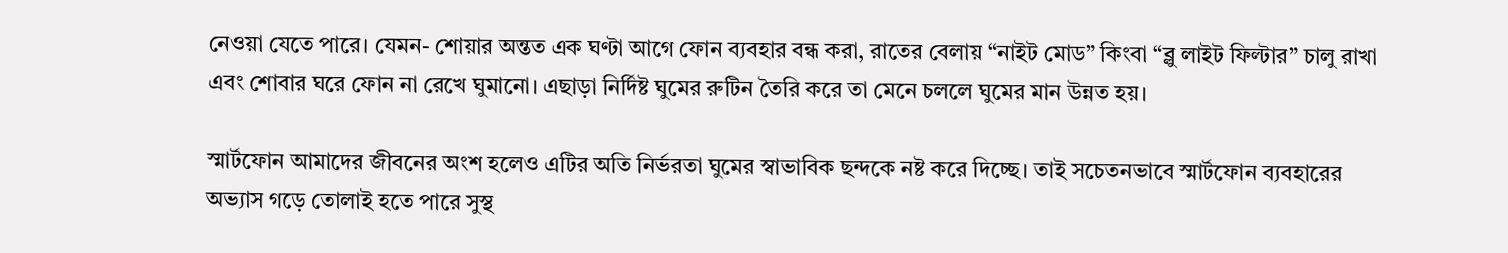নেওয়া যেতে পারে। যেমন- শোয়ার অন্তত এক ঘণ্টা আগে ফোন ব্যবহার বন্ধ করা, রাতের বেলায় “নাইট মোড” কিংবা “ব্লু লাইট ফিল্টার” চালু রাখা এবং শোবার ঘরে ফোন না রেখে ঘুমানো। এছাড়া নির্দিষ্ট ঘুমের রুটিন তৈরি করে তা মেনে চললে ঘুমের মান উন্নত হয়।

স্মার্টফোন আমাদের জীবনের অংশ হলেও এটির অতি নির্ভরতা ঘুমের স্বাভাবিক ছন্দকে নষ্ট করে দিচ্ছে। তাই সচেতনভাবে স্মার্টফোন ব্যবহারের অভ্যাস গড়ে তোলাই হতে পারে সুস্থ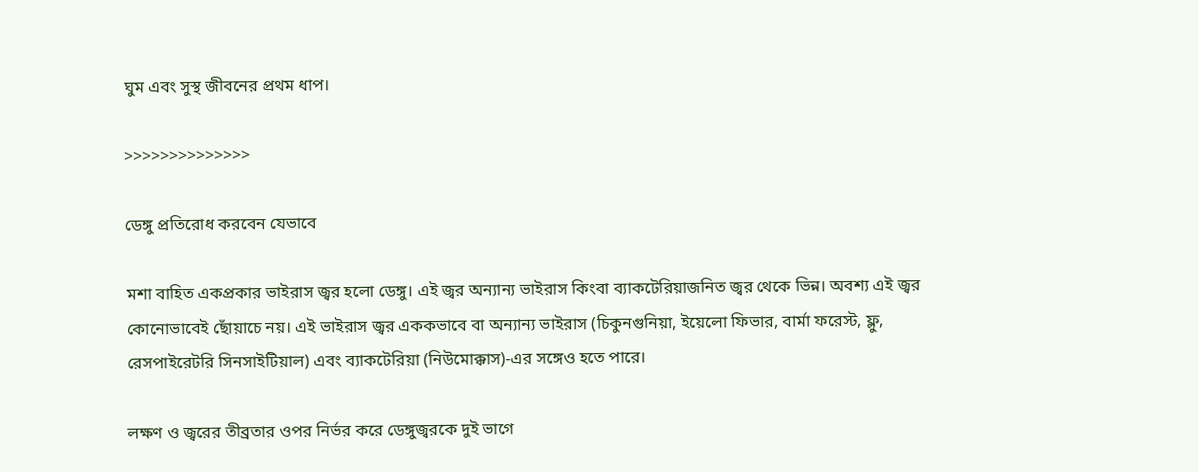ঘুম এবং সুস্থ জীবনের প্রথম ধাপ।

>>>>>>>>>>>>>>

ডেঙ্গু প্রতিরোধ করবেন যেভাবে

মশা বাহিত একপ্রকার ভাইরাস জ্বর হলো ডেঙ্গু। এই জ্বর অন্যান্য ভাইরাস কিংবা ব্যাকটেরিয়াজনিত জ্বর থেকে ভিন্ন। অবশ্য এই জ্বর কোনোভাবেই ছোঁয়াচে নয়। এই ভাইরাস জ্বর এককভাবে বা অন্যান্য ভাইরাস (চিকুনগুনিয়া, ইয়েলো ফিভার, বার্মা ফরেস্ট, ফ্লু, রেসপাইরেটরি সিনসাইটিয়াল) এবং ব্যাকটেরিয়া (নিউমোক্কাস)-এর সঙ্গেও হতে পারে।

লক্ষণ ও জ্বরের তীব্রতার ওপর নির্ভর করে ডেঙ্গুজ্বরকে দুই ভাগে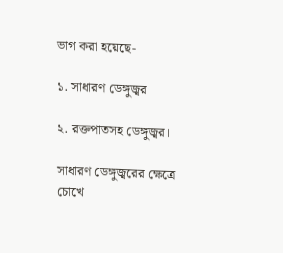ভাগ করা হয়েছে-

১. সাধারণ ডেঙ্গুজ্বর

২. রক্তপাতসহ ডেঙ্গুজ্বর।

সাধারণ ডেঙ্গুজ্বরের ক্ষেত্রে চোখে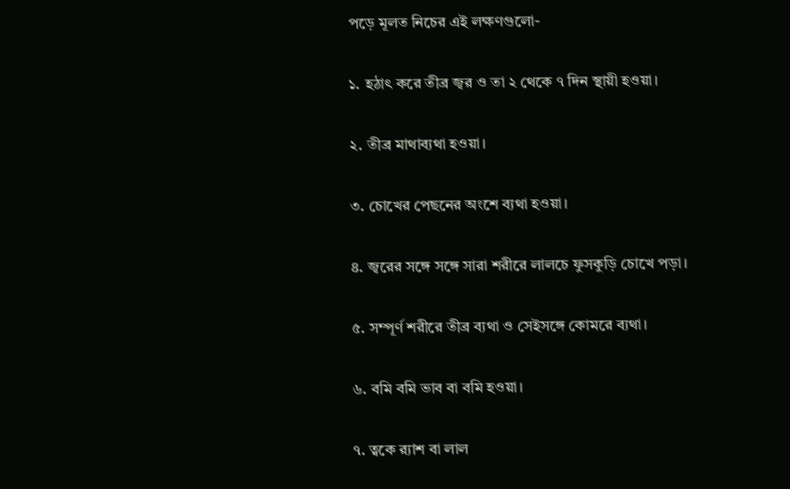পড়ে মূলত নিচের এই লক্ষণগুলো-

১. হঠাৎ করে তীব্র জ্বর ও তা ২ থেকে ৭ দিন স্থায়ী হওয়া।

২. তীব্র মাথাব্যথা হওয়া।

৩. চোখের পেছনের অংশে ব্যথা হওয়া।

৪. জ্বরের সঙ্গে সঙ্গে সারা শরীরে লালচে ফুসকুড়ি চোখে পড়া।

৫. সম্পূর্ণ শরীরে তীব্র ব্যথা ও সেইসঙ্গে কোমরে ব্যথা।

৬. বমি বমি ভাব বা বমি হওয়া।

৭. ত্বকে র‌্যাশ বা লাল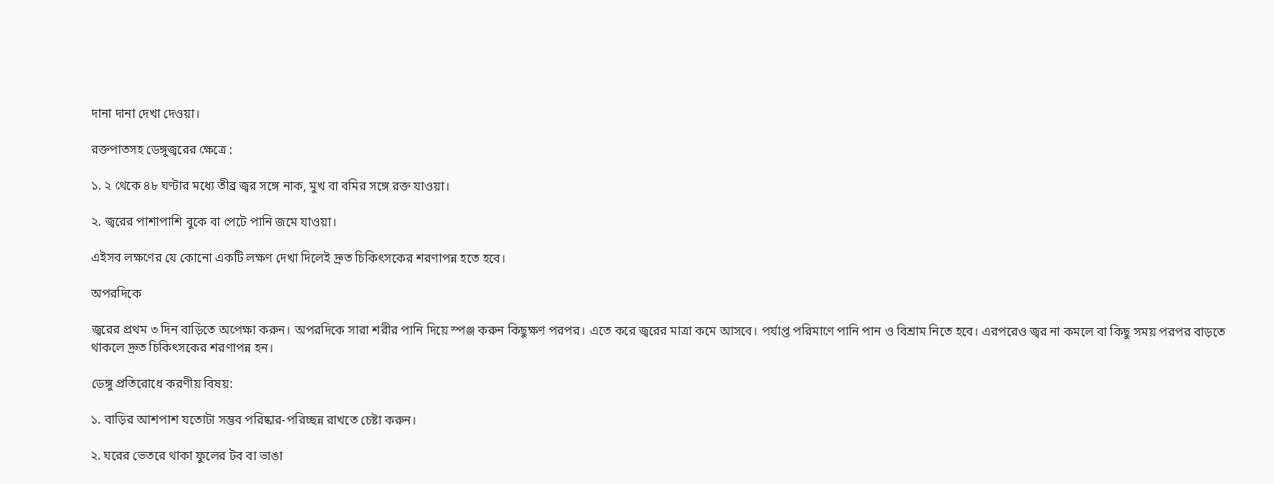দানা দানা দেখা দেওয়া।

রক্তপাতসহ ডেঙ্গুজ্বরের ক্ষেত্রে :

১. ২ থেকে ৪৮ ঘণ্টার মধ্যে তীব্র জ্বর সঙ্গে নাক, মুখ বা বমির সঙ্গে রক্ত যাওয়া।

২. জ্বরের পাশাপাশি বুকে বা পেটে পানি জমে যাওয়া।

এইসব লক্ষণের যে কোনো একটি লক্ষণ দেখা দিলেই দ্রুত চিকিৎসকের শরণাপন্ন হতে হবে।

অপরদিকে

জ্বরের প্রথম ৩ দিন বাড়িতে অপেক্ষা করুন। অপরদিকে সারা শরীর পানি দিয়ে স্পঞ্জ করুন কিছুক্ষণ পরপর। এতে করে জ্বরের মাত্রা কমে আসবে। পর্যাপ্ত পরিমাণে পানি পান ও বিশ্রাম নিতে হবে। এরপরেও জ্বর না কমলে বা কিছু সময় পরপর বাড়তে থাকলে দ্রুত চিকিৎসকের শরণাপন্ন হন।

ডেঙ্গু প্রতিরোধে করণীয় বিষয়:

১. বাড়ির আশপাশ যতোটা সম্ভব পরিষ্কার-পরিচ্ছন্ন রাখতে চেষ্টা করুন।

২. ঘরের ভেতরে থাকা ফুলের টব বা ভাঙা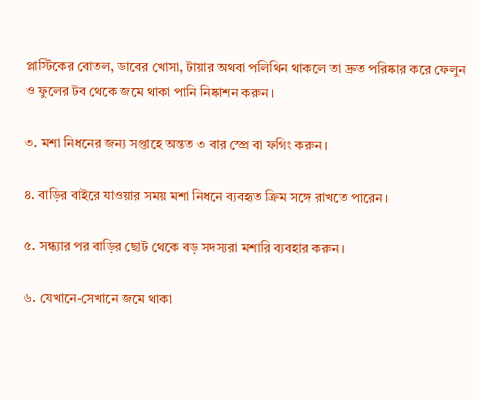প্লাস্টিকের বোতল, ডাবের খোসা, টায়ার অথবা পলিথিন থাকলে তা দ্রুত পরিষ্কার করে ফেলুন ও ফুলের টব থেকে জমে থাকা পানি নিষ্কাশন করুন।

৩. মশা নিধনের জন্য সপ্তাহে অন্তত ৩ বার স্প্রে বা ফগিং করুন।

৪. বাড়ির বাইরে যাওয়ার সময় মশা নিধনে ব্যবহৃত ক্রিম সঙ্গে রাখতে পারেন।

৫. সন্ধ্যার পর বাড়ির ছোট থেকে বড় সদস্যরা মশারি ব্যবহার করুন।

৬. যেখানে-সেখানে জমে থাকা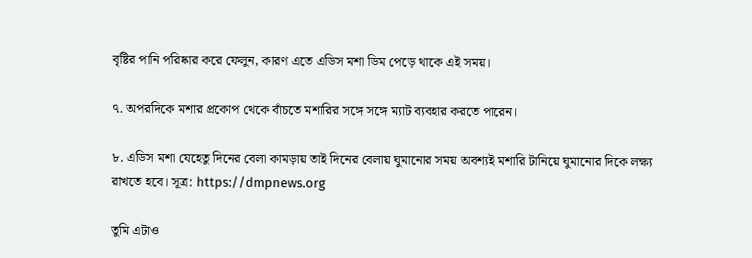বৃষ্টির পানি পরিষ্কার করে ফেলুন, কারণ এতে এডিস মশা ডিম পেড়ে থাকে এই সময়।

৭. অপরদিকে মশার প্রকোপ থেকে বাঁচতে মশারির সঙ্গে সঙ্গে ম্যাট ব্যবহার করতে পারেন।

৮. এডিস মশা যেহেতু দিনের বেলা কামড়ায় তাই দিনের বেলায় ঘুমানোর সময় অবশ্যই মশারি টানিয়ে ঘুমানোর দিকে লক্ষ্য রাখতে হবে। সূত্র: https://dmpnews.org

তুমি এটাও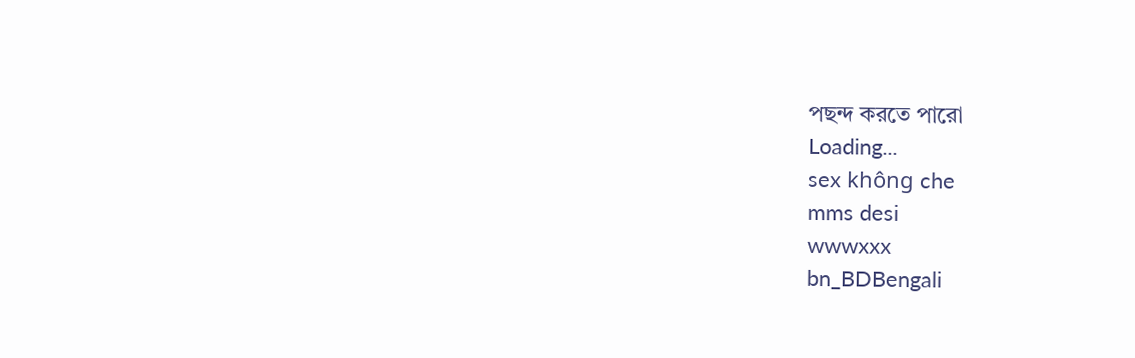পছন্দ করতে পারো
Loading...
sex không che
mms desi
wwwxxx
bn_BDBengali